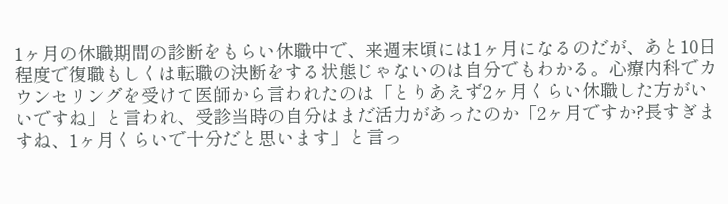1ヶ月の休職期間の診断をもらい休職中で、来週末頃には1ヶ月になるのだが、あと10日程度で復職もしくは転職の決断をする状態じゃないのは自分でもわかる。心療内科でカウンセリングを受けて医師から言われたのは「とりあえず2ヶ月くらい休職した方がいいですね」と言われ、受診当時の自分はまだ活力があったのか「2ヶ月ですか?長すぎますね、1ヶ月くらいで十分だと思います」と言っ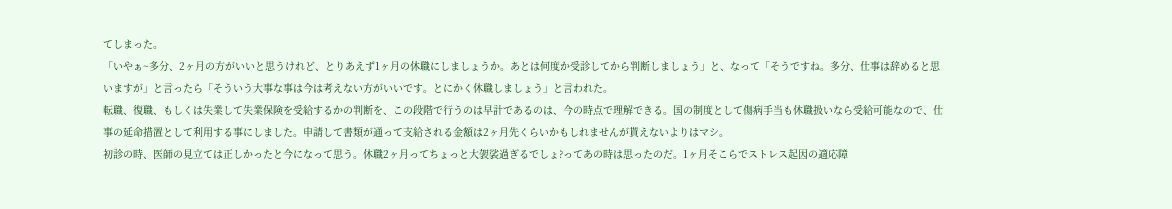てしまった。
「いやぁ~多分、2ヶ月の方がいいと思うけれど、とりあえず1ヶ月の休職にしましょうか。あとは何度か受診してから判断しましょう」と、なって「そうですね。多分、仕事は辞めると思いますが」と言ったら「そういう大事な事は今は考えない方がいいです。とにかく休職しましょう」と言われた。
転職、復職、もしくは失業して失業保険を受給するかの判断を、この段階で行うのは早計であるのは、今の時点で理解できる。国の制度として傷病手当も休職扱いなら受給可能なので、仕事の延命措置として利用する事にしました。申請して書類が通って支給される金額は2ヶ月先くらいかもしれませんが貰えないよりはマシ。
初診の時、医師の見立ては正しかったと今になって思う。休職2ヶ月ってちょっと大袈裟過ぎるでしょ?ってあの時は思ったのだ。1ヶ月そこらでストレス起因の適応障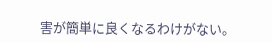害が簡単に良くなるわけがない。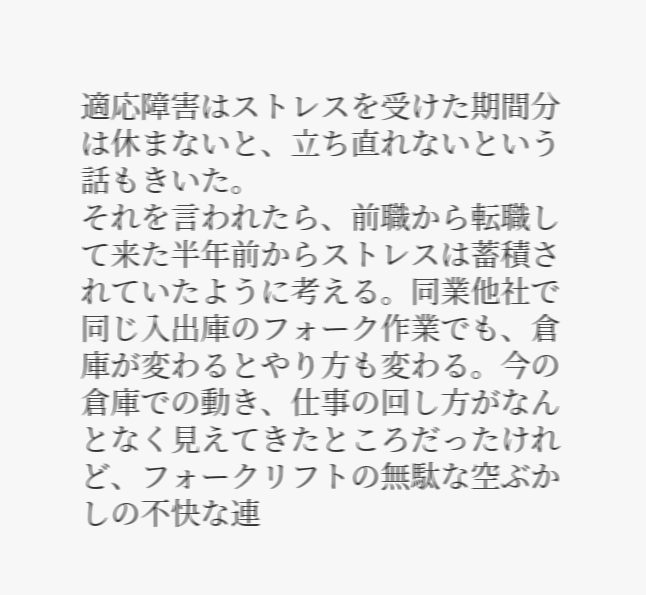適応障害はストレスを受けた期間分は休まないと、立ち直れないという話もきいた。
それを言われたら、前職から転職して来た半年前からストレスは蓄積されていたように考える。同業他社で同じ入出庫のフォーク作業でも、倉庫が変わるとやり方も変わる。今の倉庫での動き、仕事の回し方がなんとなく見えてきたところだったけれど、フォークリフトの無駄な空ぶかしの不快な連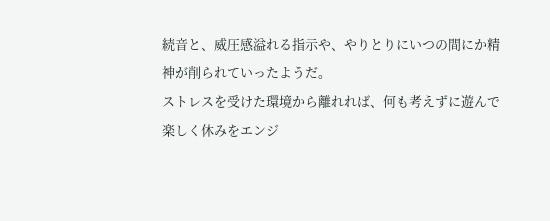続音と、威圧感溢れる指示や、やりとりにいつの間にか精神が削られていったようだ。
ストレスを受けた環境から離れれば、何も考えずに遊んで楽しく休みをエンジ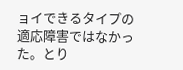ョイできるタイプの適応障害ではなかった。とり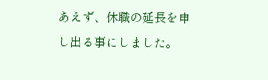あえず、休職の延長を申し出る事にしました。